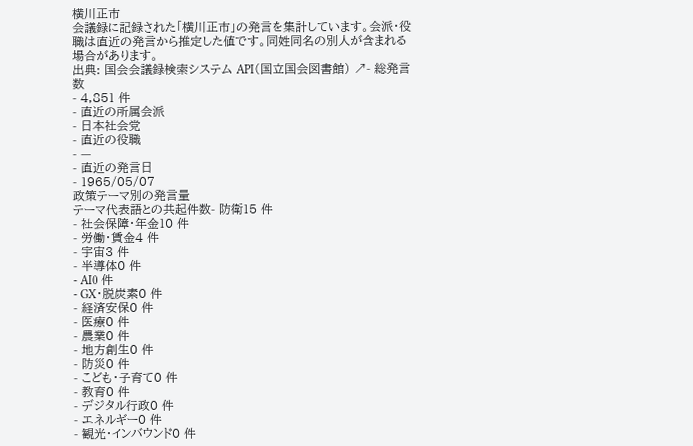横川正市
会議録に記録された「横川正市」の発言を集計しています。会派・役職は直近の発言から推定した値です。同姓同名の別人が含まれる場合があります。
出典: 国会会議録検索システム API(国立国会図書館) ↗- 総発言数
- 4,851 件
- 直近の所属会派
- 日本社会党
- 直近の役職
- —
- 直近の発言日
- 1965/05/07
政策テーマ別の発言量
テーマ代表語との共起件数- 防衛15 件
- 社会保障・年金10 件
- 労働・賃金4 件
- 宇宙3 件
- 半導体0 件
- AI0 件
- GX・脱炭素0 件
- 経済安保0 件
- 医療0 件
- 農業0 件
- 地方創生0 件
- 防災0 件
- こども・子育て0 件
- 教育0 件
- デジタル行政0 件
- エネルギー0 件
- 観光・インバウンド0 件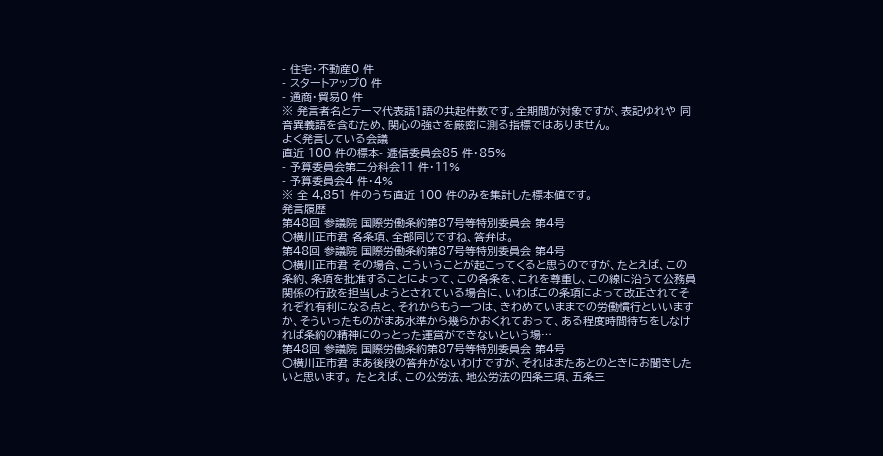- 住宅・不動産0 件
- スタートアップ0 件
- 通商・貿易0 件
※ 発言者名とテーマ代表語1語の共起件数です。全期間が対象ですが、表記ゆれや 同音異義語を含むため、関心の強さを厳密に測る指標ではありません。
よく発言している会議
直近 100 件の標本- 逓信委員会85 件・85%
- 予算委員会第二分科会11 件・11%
- 予算委員会4 件・4%
※ 全 4,851 件のうち直近 100 件のみを集計した標本値です。
発言履歴
第48回 参議院 国際労働条約第87号等特別委員会 第4号
○横川正市君 各条項、全部同じですね、答弁は。
第48回 参議院 国際労働条約第87号等特別委員会 第4号
○横川正市君 その場合、こういうことが起こってくると思うのですが、たとえば、この条約、条項を批准することによって、この各条を、これを尊重し、この線に沿うて公務員関係の行政を担当しようとされている場合に、いわばこの条項によって改正されてそれぞれ有利になる点と、それからもう一つは、きわめていままでの労働慣行といいますか、そういったものがまあ水準から幾らかおくれておって、ある程度時間待ちをしなければ条約の精神にのっとった運営ができないという場…
第48回 参議院 国際労働条約第87号等特別委員会 第4号
○横川正市君 まあ後段の答弁がないわけですが、それはまたあとのときにお聞きしたいと思います。 たとえば、この公労法、地公労法の四条三項、五条三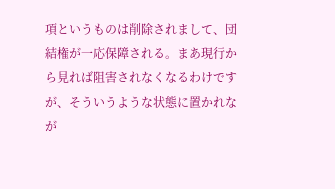項というものは削除されまして、団結権が一応保障される。まあ現行から見れば阻害されなくなるわけですが、そういうような状態に置かれなが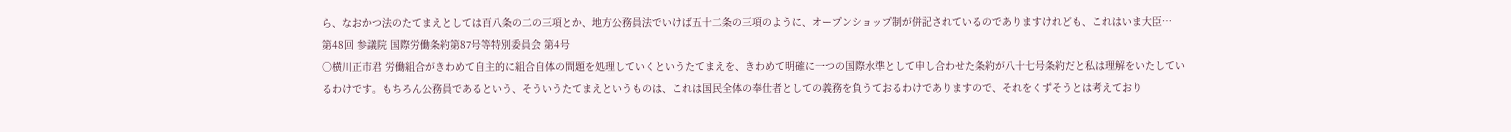ら、なおかつ法のたてまえとしては百八条の二の三項とか、地方公務員法でいけば五十二条の三項のように、オープンショップ制が併記されているのでありますけれども、これはいま大臣…
第48回 参議院 国際労働条約第87号等特別委員会 第4号
○横川正市君 労働組合がきわめて自主的に組合自体の問題を処理していくというたてまえを、きわめて明確に一つの国際水準として申し合わせた条約が八十七号条約だと私は理解をいたしているわけです。もちろん公務員であるという、そういうたてまえというものは、これは国民全体の奉仕者としての義務を負うておるわけでありますので、それをくずそうとは考えており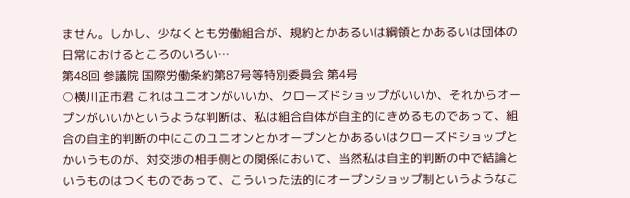ません。しかし、少なくとも労働組合が、規約とかあるいは綱領とかあるいは団体の日常におけるところのいろい…
第48回 参議院 国際労働条約第87号等特別委員会 第4号
○横川正市君 これはユニオンがいいか、クローズドショップがいいか、それからオープンがいいかというような判断は、私は組合自体が自主的にきめるものであって、組合の自主的判断の中にこのユニオンとかオープンとかあるいはクローズドショップとかいうものが、対交渉の相手側との関係において、当然私は自主的判断の中で結論というものはつくものであって、こういった法的にオープンショップ制というようなこ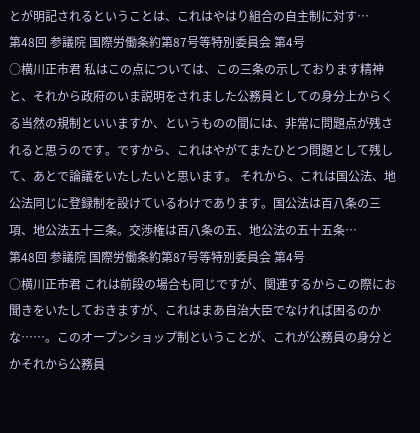とが明記されるということは、これはやはり組合の自主制に対す…
第48回 参議院 国際労働条約第87号等特別委員会 第4号
○横川正市君 私はこの点については、この三条の示しております精神と、それから政府のいま説明をされました公務員としての身分上からくる当然の規制といいますか、というものの間には、非常に問題点が残されると思うのです。ですから、これはやがてまたひとつ問題として残して、あとで論議をいたしたいと思います。 それから、これは国公法、地公法同じに登録制を設けているわけであります。国公法は百八条の三項、地公法五十三条。交渉権は百八条の五、地公法の五十五条…
第48回 参議院 国際労働条約第87号等特別委員会 第4号
○横川正市君 これは前段の場合も同じですが、関連するからこの際にお聞きをいたしておきますが、これはまあ自治大臣でなければ困るのかな……。このオープンショップ制ということが、これが公務員の身分とかそれから公務員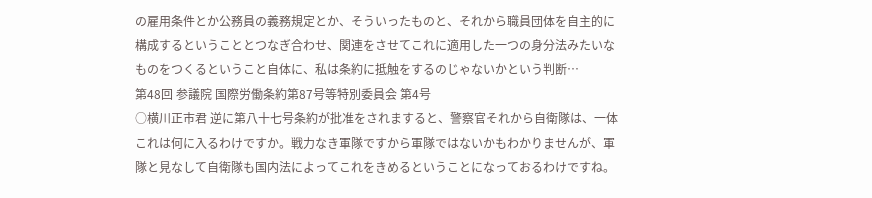の雇用条件とか公務員の義務規定とか、そういったものと、それから職員団体を自主的に構成するということとつなぎ合わせ、関連をさせてこれに適用した一つの身分法みたいなものをつくるということ自体に、私は条約に抵触をするのじゃないかという判断…
第48回 参議院 国際労働条約第87号等特別委員会 第4号
○横川正市君 逆に第八十七号条約が批准をされますると、警察官それから自衛隊は、一体これは何に入るわけですか。戦力なき軍隊ですから軍隊ではないかもわかりませんが、軍隊と見なして自衛隊も国内法によってこれをきめるということになっておるわけですね。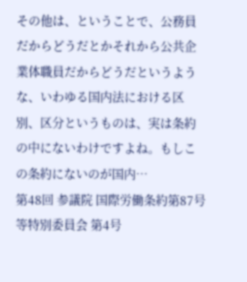その他は、ということで、公務員だからどうだとかそれから公共企業体職員だからどうだというような、いわゆる国内法における区別、区分というものは、実は条約の中にないわけですよね。もしこの条約にないのが国内…
第48回 参議院 国際労働条約第87号等特別委員会 第4号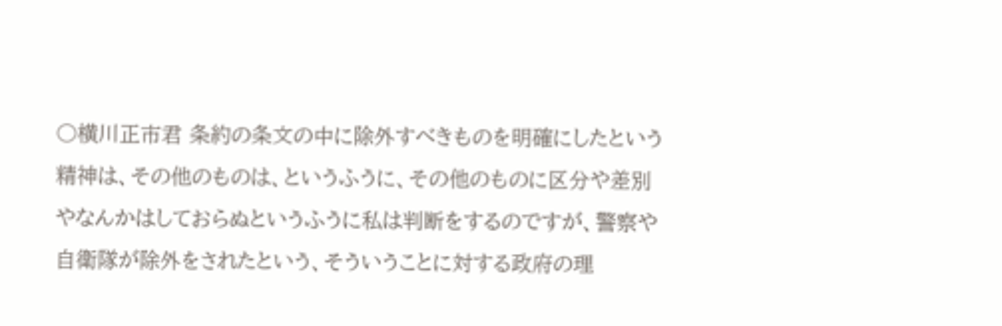○横川正市君 条約の条文の中に除外すべきものを明確にしたという精神は、その他のものは、というふうに、その他のものに区分や差別やなんかはしておらぬというふうに私は判断をするのですが、警察や自衛隊が除外をされたという、そういうことに対する政府の理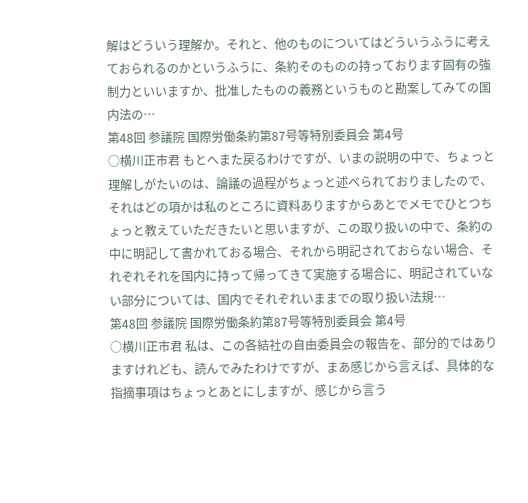解はどういう理解か。それと、他のものについてはどういうふうに考えておられるのかというふうに、条約そのものの持っております固有の強制力といいますか、批准したものの義務というものと勘案してみての国内法の…
第48回 参議院 国際労働条約第87号等特別委員会 第4号
○横川正市君 もとへまた戻るわけですが、いまの説明の中で、ちょっと理解しがたいのは、論議の過程がちょっと述べられておりましたので、それはどの項かは私のところに資料ありますからあとでメモでひとつちょっと教えていただきたいと思いますが、この取り扱いの中で、条約の中に明記して書かれておる場合、それから明記されておらない場合、それぞれそれを国内に持って帰ってきて実施する場合に、明記されていない部分については、国内でそれぞれいままでの取り扱い法規…
第48回 参議院 国際労働条約第87号等特別委員会 第4号
○横川正市君 私は、この各結社の自由委員会の報告を、部分的ではありますけれども、読んでみたわけですが、まあ感じから言えば、具体的な指摘事項はちょっとあとにしますが、感じから言う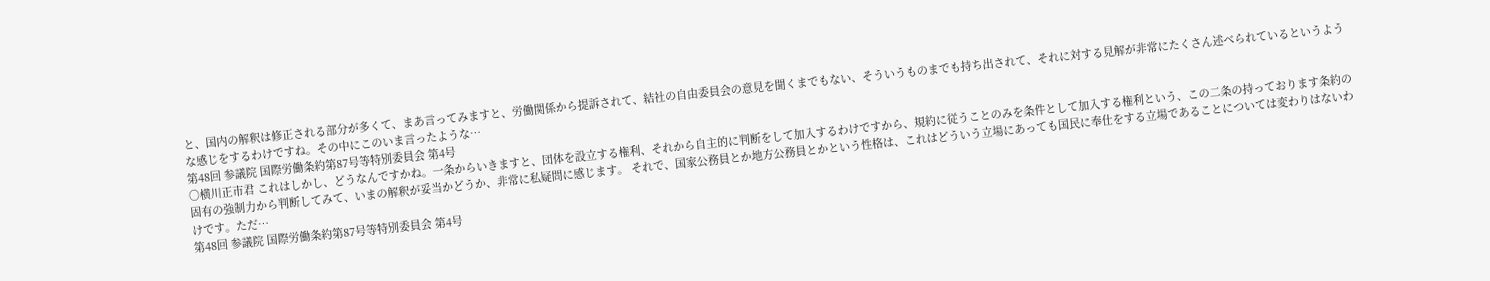と、国内の解釈は修正される部分が多くて、まあ言ってみますと、労働関係から提訴されて、結社の自由委員会の意見を聞くまでもない、そういうものまでも持ち出されて、それに対する見解が非常にたくさん述べられているというような感じをするわけですね。その中にこのいま言ったような…
第48回 参議院 国際労働条約第87号等特別委員会 第4号
○横川正市君 これはしかし、どうなんですかね。一条からいきますと、団体を設立する権利、それから自主的に判断をして加入するわけですから、規約に従うことのみを条件として加入する権利という、この二条の持っております条約の固有の強制力から判断してみて、いまの解釈が妥当かどうか、非常に私疑問に感じます。 それで、国家公務員とか地方公務員とかという性格は、これはどういう立場にあっても国民に奉仕をする立場であることについては変わりはないわけです。ただ…
第48回 参議院 国際労働条約第87号等特別委員会 第4号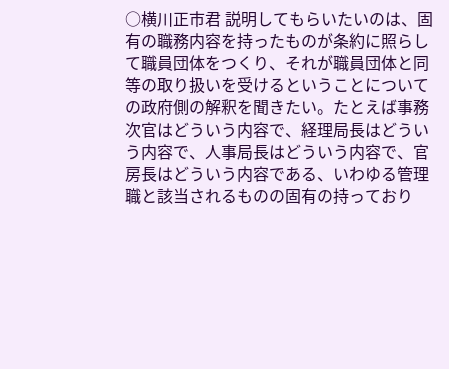○横川正市君 説明してもらいたいのは、固有の職務内容を持ったものが条約に照らして職員団体をつくり、それが職員団体と同等の取り扱いを受けるということについての政府側の解釈を聞きたい。たとえば事務次官はどういう内容で、経理局長はどういう内容で、人事局長はどういう内容で、官房長はどういう内容である、いわゆる管理職と該当されるものの固有の持っており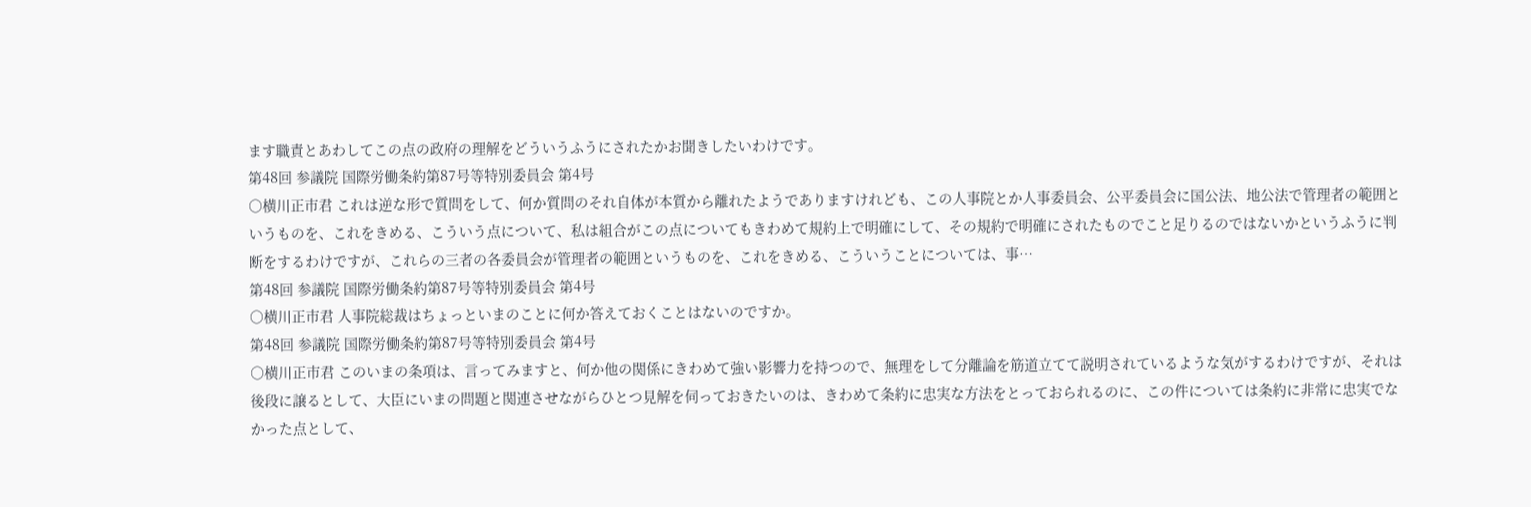ます職責とあわしてこの点の政府の理解をどういうふうにされたかお聞きしたいわけです。
第48回 参議院 国際労働条約第87号等特別委員会 第4号
○横川正市君 これは逆な形で質問をして、何か質問のそれ自体が本質から離れたようでありますけれども、この人事院とか人事委員会、公平委員会に国公法、地公法で管理者の範囲というものを、これをきめる、こういう点について、私は組合がこの点についてもきわめて規約上で明確にして、その規約で明確にされたものでこと足りるのではないかというふうに判断をするわけですが、これらの三者の各委員会が管理者の範囲というものを、これをきめる、こういうことについては、事…
第48回 参議院 国際労働条約第87号等特別委員会 第4号
○横川正市君 人事院総裁はちょっといまのことに何か答えておくことはないのですか。
第48回 参議院 国際労働条約第87号等特別委員会 第4号
○横川正市君 このいまの条項は、言ってみますと、何か他の関係にきわめて強い影響力を持つので、無理をして分離論を筋道立てて説明されているような気がするわけですが、それは後段に譲るとして、大臣にいまの問題と関連させながらひとつ見解を伺っておきたいのは、きわめて条約に忠実な方法をとっておられるのに、この件については条約に非常に忠実でなかった点として、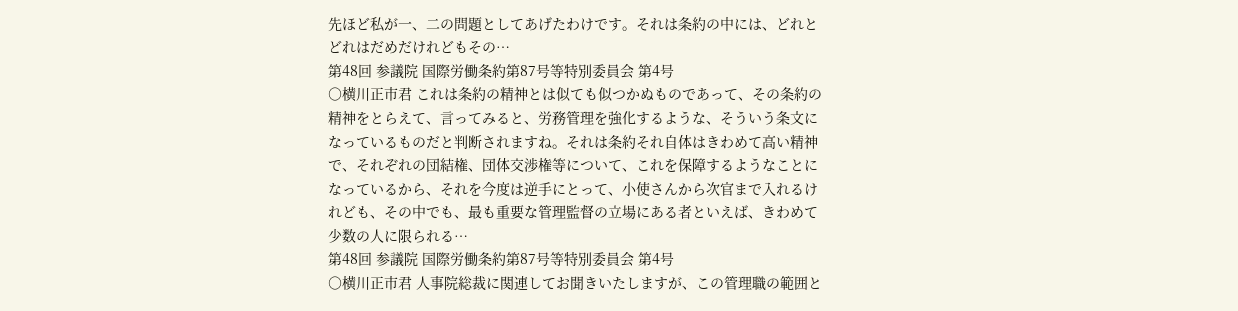先ほど私が一、二の問題としてあげたわけです。それは条約の中には、どれとどれはだめだけれどもその…
第48回 参議院 国際労働条約第87号等特別委員会 第4号
○横川正市君 これは条約の精神とは似ても似つかぬものであって、その条約の精神をとらえて、言ってみると、労務管理を強化するような、そういう条文になっているものだと判断されますね。それは条約それ自体はきわめて高い精神で、それぞれの団結権、団体交渉権等について、これを保障するようなことになっているから、それを今度は逆手にとって、小使さんから次官まで入れるけれども、その中でも、最も重要な管理監督の立場にある者といえば、きわめて少数の人に限られる…
第48回 参議院 国際労働条約第87号等特別委員会 第4号
○横川正市君 人事院総裁に関連してお聞きいたしますが、この管理職の範囲と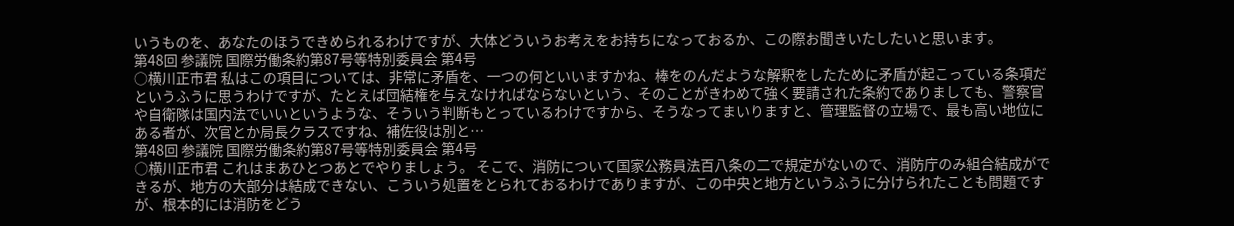いうものを、あなたのほうできめられるわけですが、大体どういうお考えをお持ちになっておるか、この際お聞きいたしたいと思います。
第48回 参議院 国際労働条約第87号等特別委員会 第4号
○横川正市君 私はこの項目については、非常に矛盾を、一つの何といいますかね、棒をのんだような解釈をしたために矛盾が起こっている条項だというふうに思うわけですが、たとえば団結権を与えなければならないという、そのことがきわめて強く要請された条約でありましても、警察官や自衛隊は国内法でいいというような、そういう判断もとっているわけですから、そうなってまいりますと、管理監督の立場で、最も高い地位にある者が、次官とか局長クラスですね、補佐役は別と…
第48回 参議院 国際労働条約第87号等特別委員会 第4号
○横川正市君 これはまあひとつあとでやりましょう。 そこで、消防について国家公務員法百八条の二で規定がないので、消防庁のみ組合結成ができるが、地方の大部分は結成できない、こういう処置をとられておるわけでありますが、この中央と地方というふうに分けられたことも問題ですが、根本的には消防をどう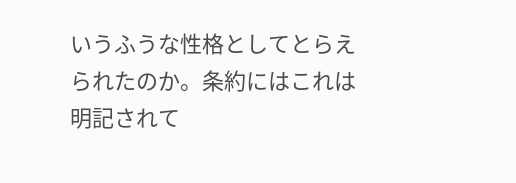いうふうな性格としてとらえられたのか。条約にはこれは明記されて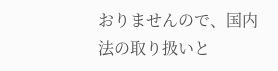おりませんので、国内法の取り扱いと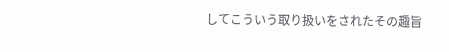してこういう取り扱いをされたその趣旨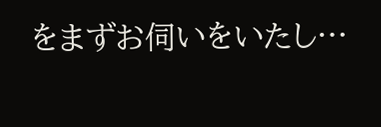をまずお伺いをいたし…